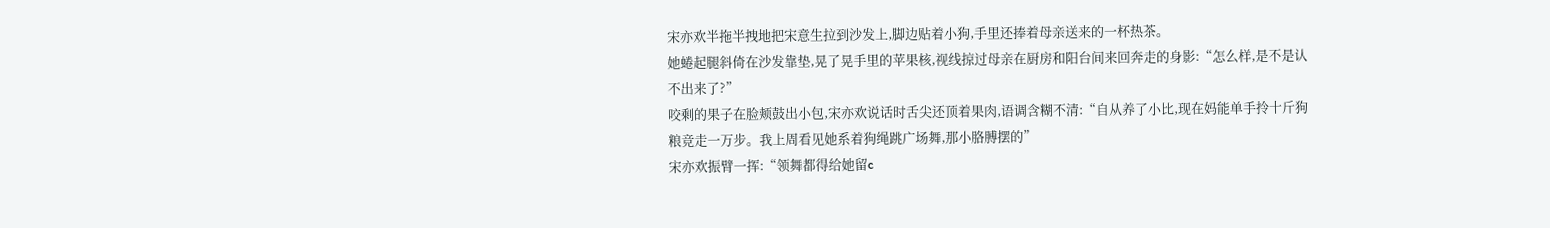宋亦欢半拖半拽地把宋意生拉到沙发上,脚边贴着小狗,手里还捧着母亲送来的一杯热茶。
她蜷起腿斜倚在沙发靠垫,晃了晃手里的苹果核,视线掠过母亲在厨房和阳台间来回奔走的身影:“怎么样,是不是认不出来了?”
咬剩的果子在脸颊鼓出小包,宋亦欢说话时舌尖还顶着果肉,语调含糊不清:“自从养了小比,现在妈能单手拎十斤狗粮竞走一万步。我上周看见她系着狗绳跳广场舞,那小胳膊摆的”
宋亦欢振臂一挥:“领舞都得给她留c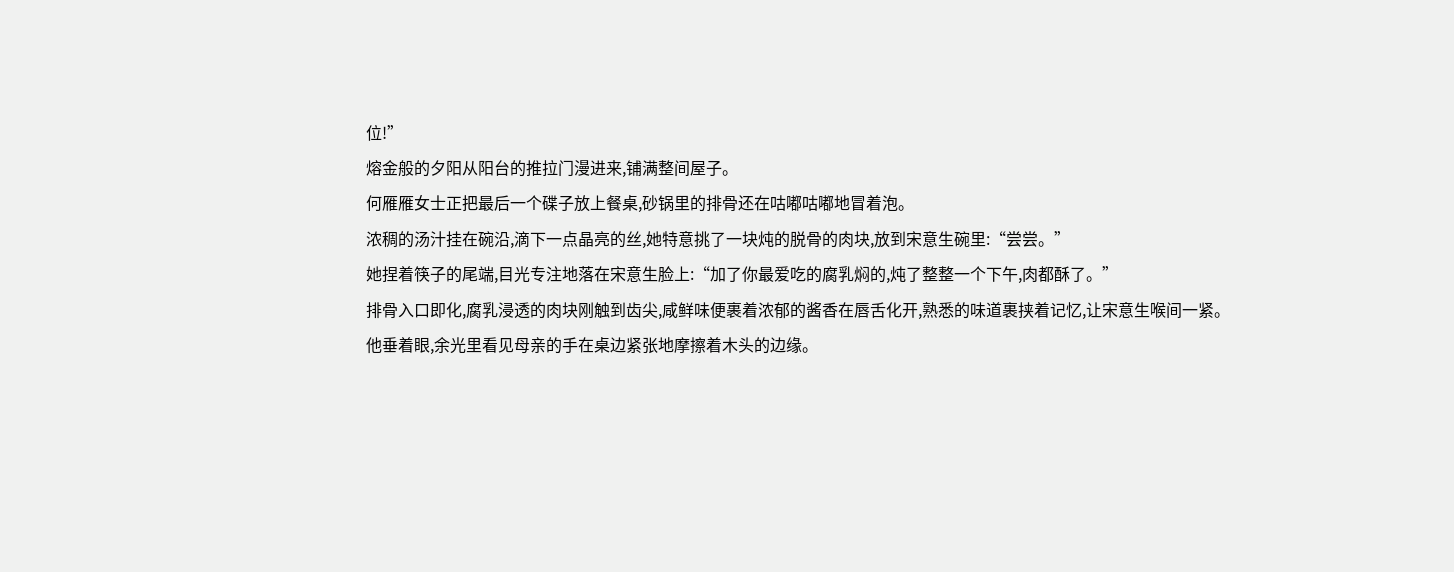位!”
熔金般的夕阳从阳台的推拉门漫进来,铺满整间屋子。
何雁雁女士正把最后一个碟子放上餐桌,砂锅里的排骨还在咕嘟咕嘟地冒着泡。
浓稠的汤汁挂在碗沿,滴下一点晶亮的丝,她特意挑了一块炖的脱骨的肉块,放到宋意生碗里:“尝尝。”
她捏着筷子的尾端,目光专注地落在宋意生脸上:“加了你最爱吃的腐乳焖的,炖了整整一个下午,肉都酥了。”
排骨入口即化,腐乳浸透的肉块刚触到齿尖,咸鲜味便裹着浓郁的酱香在唇舌化开,熟悉的味道裹挟着记忆,让宋意生喉间一紧。
他垂着眼,余光里看见母亲的手在桌边紧张地摩擦着木头的边缘。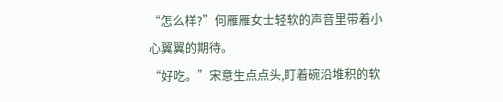“怎么样?”何雁雁女士轻软的声音里带着小心翼翼的期待。
“好吃。”宋意生点点头,盯着碗沿堆积的软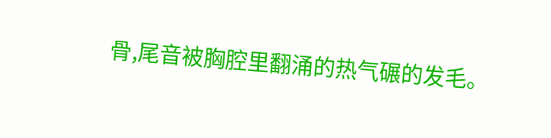骨,尾音被胸腔里翻涌的热气碾的发毛。